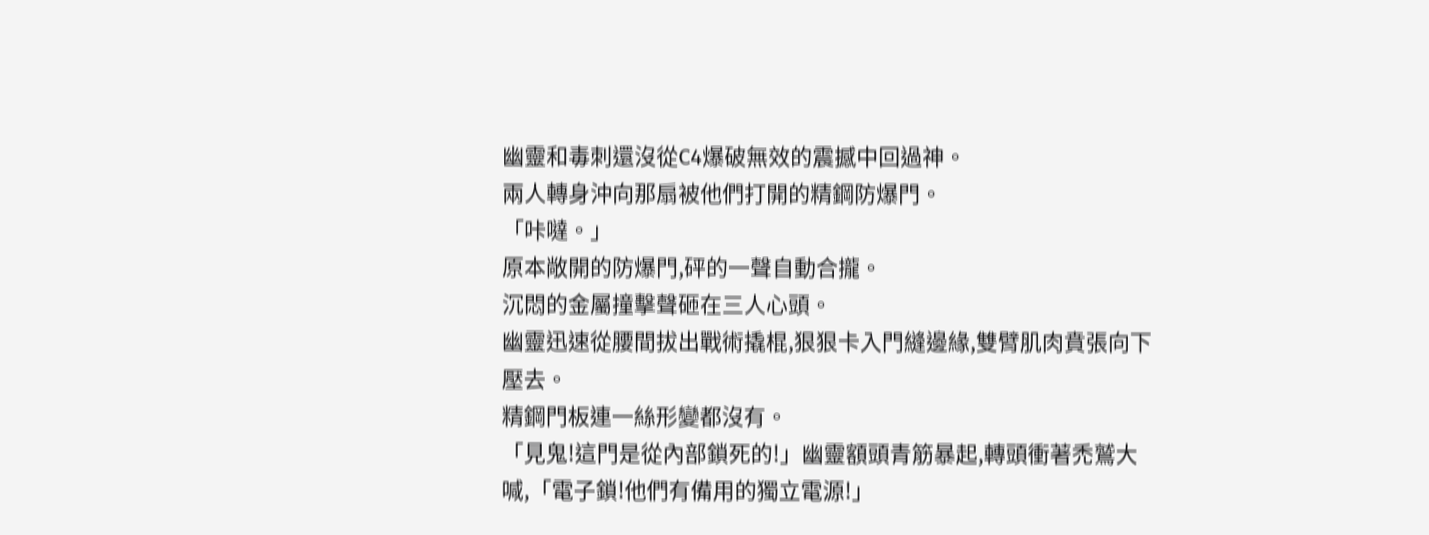幽靈和毒刺還沒從C4爆破無效的震撼中回過神。
兩人轉身沖向那扇被他們打開的精鋼防爆門。
「咔噠。」
原本敞開的防爆門,砰的一聲自動合攏。
沉悶的金屬撞擊聲砸在三人心頭。
幽靈迅速從腰間拔出戰術撬棍,狠狠卡入門縫邊緣,雙臂肌肉賁張向下壓去。
精鋼門板連一絲形變都沒有。
「見鬼!這門是從內部鎖死的!」幽靈額頭青筋暴起,轉頭衝著禿鷲大喊,「電子鎖!他們有備用的獨立電源!」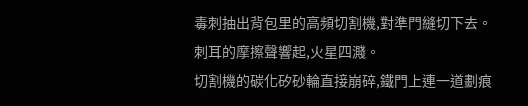毒刺抽出背包里的高頻切割機,對準門縫切下去。
刺耳的摩擦聲響起,火星四濺。
切割機的碳化矽砂輪直接崩碎,鐵門上連一道劃痕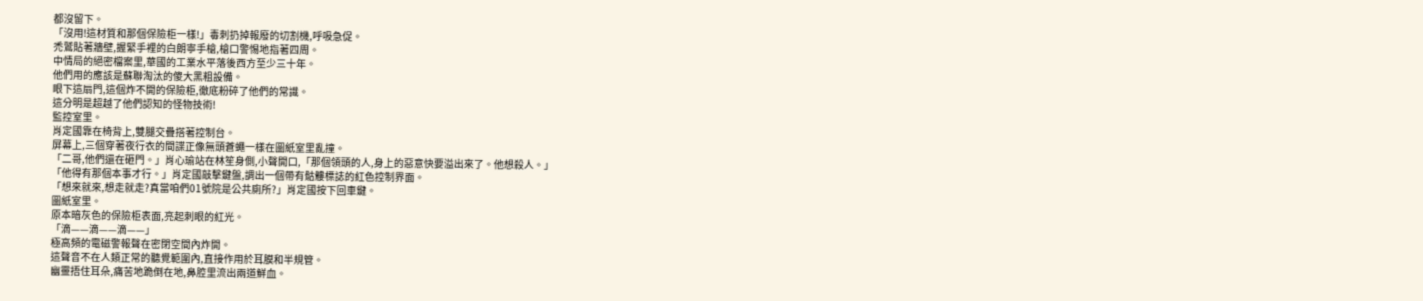都沒留下。
「沒用!這材質和那個保險柜一樣!」毒刺扔掉報廢的切割機,呼吸急促。
禿鷲貼著牆壁,握緊手裡的白朗寧手槍,槍口警惕地指著四周。
中情局的絕密檔案里,華國的工業水平落後西方至少三十年。
他們用的應該是蘇聯淘汰的傻大黑粗設備。
眼下這扇門,這個炸不開的保險柜,徹底粉碎了他們的常識。
這分明是超越了他們認知的怪物技術!
監控室里。
肖定國靠在椅背上,雙腿交疊搭著控制台。
屏幕上,三個穿著夜行衣的間諜正像無頭蒼蠅一樣在圖紙室里亂撞。
「二哥,他們還在砸門。」肖心瑜站在林笙身側,小聲開口,「那個領頭的人,身上的惡意快要溢出來了。他想殺人。」
「他得有那個本事才行。」肖定國敲擊鍵盤,調出一個帶有骷髏標誌的紅色控制界面。
「想來就來,想走就走?真當咱們01號院是公共廁所?」肖定國按下回車鍵。
圖紙室里。
原本暗灰色的保險柜表面,亮起刺眼的紅光。
「滴——滴——滴——」
極高頻的電磁警報聲在密閉空間內炸開。
這聲音不在人類正常的聽覺範圍內,直接作用於耳膜和半規管。
幽靈捂住耳朵,痛苦地跪倒在地,鼻腔里流出兩道鮮血。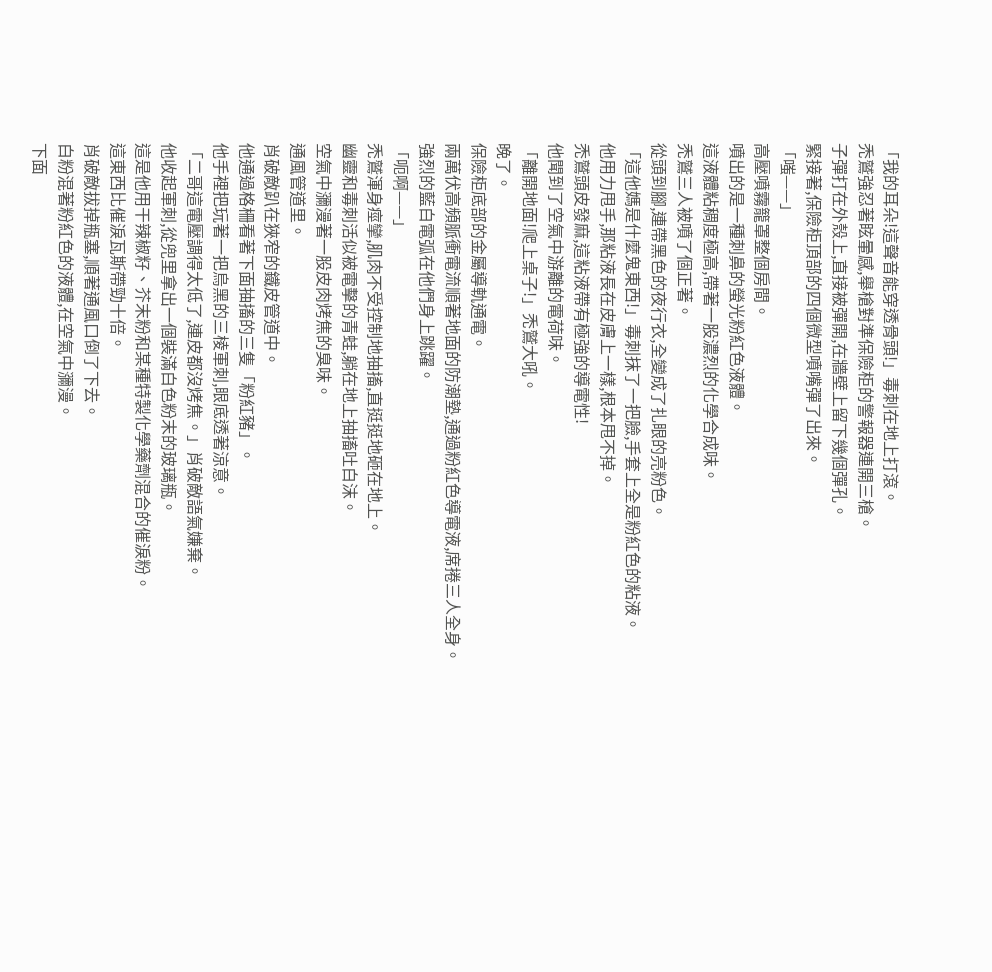「我的耳朵!這聲音能穿透骨頭!」毒刺在地上打滾。
禿鷲強忍著眩暈感,舉槍對準保險柜的警報器連開三槍。
子彈打在外殼上,直接被彈開,在牆壁上留下幾個彈孔。
緊接著,保險柜頂部的四個微型噴嘴彈了出來。
「嗤——」
高壓噴霧籠罩整個房間。
噴出的是一種刺鼻的螢光粉紅色液體。
這液體粘稠度極高,帶著一股濃烈的化學合成味。
禿鷲三人被噴了個正著。
從頭到腳,連帶黑色的夜行衣,全變成了扎眼的亮粉色。
「這他媽是什麼鬼東西!」毒刺抹了一把臉,手套上全是粉紅色的粘液。
他用力甩手,那粘液長在皮膚上一樣,根本甩不掉。
禿鷲頭皮發麻,這粘液帶有極強的導電性!
他聞到了空氣中游離的電荷味。
「離開地面!爬上桌子!」禿鷲大吼。
晚了。
保險柜底部的金屬導軌通電。
兩萬伏高頻脈衝電流順著地面的防潮墊,通過粉紅色導電液,席捲三人全身。
強烈的藍白電弧在他們身上跳躍。
「呃啊——」
禿鷲渾身痙攣,肌肉不受控制地抽搐,直挺挺地砸在地上。
幽靈和毒刺活似被電擊的青蛙,躺在地上抽搐吐白沫。
空氣中瀰漫著一股皮肉烤焦的臭味。
通風管道里。
肖破敵趴在狹窄的鐵皮管道中。
他通過格柵看著下面抽搐的三隻「粉紅豬」。
他手裡把玩著一把烏黑的三棱軍刺,眼底透著涼意。
「二哥這電壓調得太低了,連皮都沒烤焦。」肖破敵語氣嫌棄。
他收起軍刺,從兜里拿出一個裝滿白色粉末的玻璃瓶。
這是他用干辣椒籽、芥末粉和某種特製化學藥劑混合的催淚粉。
這東西比催淚瓦斯帶勁十倍。
肖破敵拔掉瓶塞,順著通風口倒了下去。
白粉混著粉紅色的液體,在空氣中瀰漫。
下面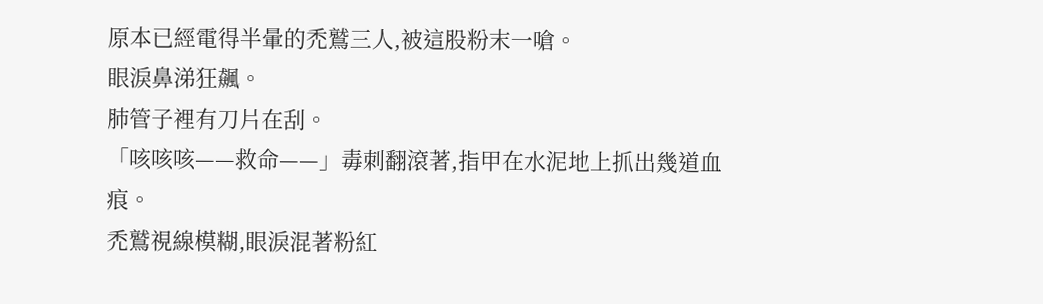原本已經電得半暈的禿鷲三人,被這股粉末一嗆。
眼淚鼻涕狂飆。
肺管子裡有刀片在刮。
「咳咳咳——救命——」毒刺翻滾著,指甲在水泥地上抓出幾道血痕。
禿鷲視線模糊,眼淚混著粉紅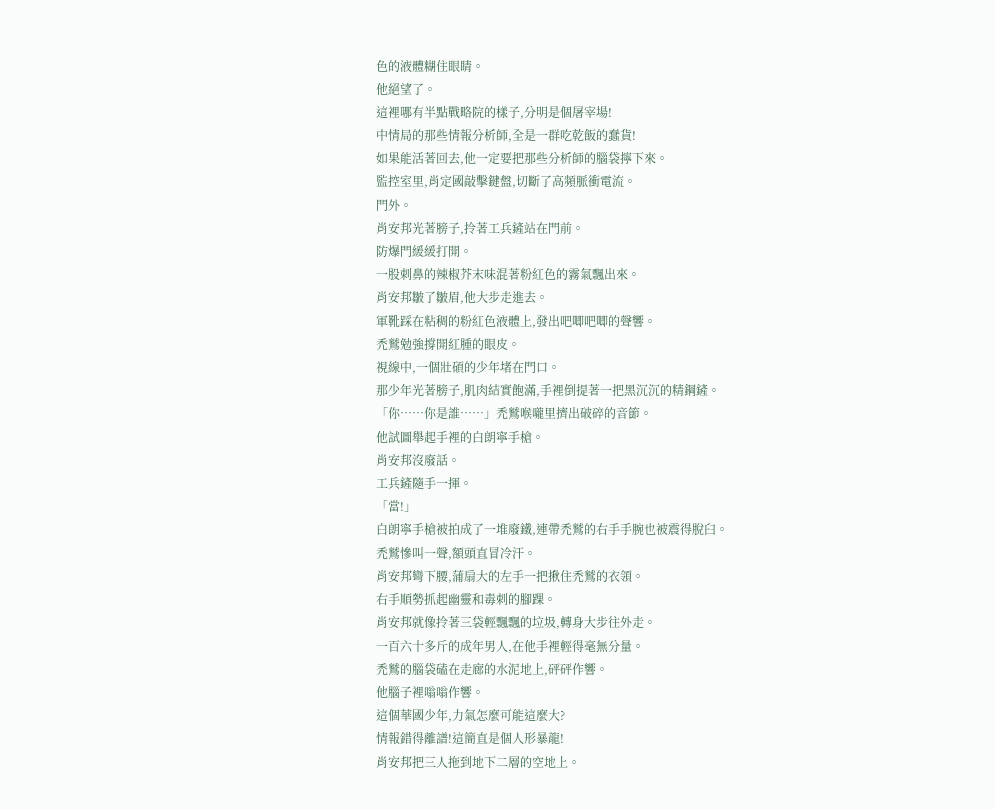色的液體糊住眼睛。
他絕望了。
這裡哪有半點戰略院的樣子,分明是個屠宰場!
中情局的那些情報分析師,全是一群吃乾飯的蠢貨!
如果能活著回去,他一定要把那些分析師的腦袋擰下來。
監控室里,肖定國敲擊鍵盤,切斷了高頻脈衝電流。
門外。
肖安邦光著膀子,拎著工兵鏟站在門前。
防爆門緩緩打開。
一股刺鼻的辣椒芥末味混著粉紅色的霧氣飄出來。
肖安邦皺了皺眉,他大步走進去。
軍靴踩在粘稠的粉紅色液體上,發出吧唧吧唧的聲響。
禿鷲勉強撐開紅腫的眼皮。
視線中,一個壯碩的少年堵在門口。
那少年光著膀子,肌肉結實飽滿,手裡倒提著一把黑沉沉的精鋼鏟。
「你……你是誰……」禿鷲喉嚨里擠出破碎的音節。
他試圖舉起手裡的白朗寧手槍。
肖安邦沒廢話。
工兵鏟隨手一揮。
「當!」
白朗寧手槍被拍成了一堆廢鐵,連帶禿鷲的右手手腕也被震得脫臼。
禿鷲慘叫一聲,額頭直冒冷汗。
肖安邦彎下腰,蒲扇大的左手一把揪住禿鷲的衣領。
右手順勢抓起幽靈和毒刺的腳踝。
肖安邦就像拎著三袋輕飄飄的垃圾,轉身大步往外走。
一百六十多斤的成年男人,在他手裡輕得毫無分量。
禿鷲的腦袋磕在走廊的水泥地上,砰砰作響。
他腦子裡嗡嗡作響。
這個華國少年,力氣怎麼可能這麼大?
情報錯得離譜!這簡直是個人形暴龍!
肖安邦把三人拖到地下二層的空地上。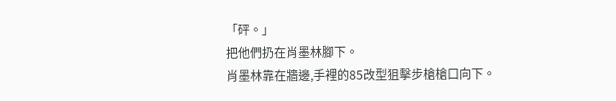「砰。」
把他們扔在肖墨林腳下。
肖墨林靠在牆邊,手裡的85改型狙擊步槍槍口向下。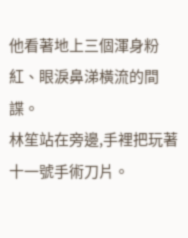他看著地上三個渾身粉紅、眼淚鼻涕橫流的間諜。
林笙站在旁邊,手裡把玩著十一號手術刀片。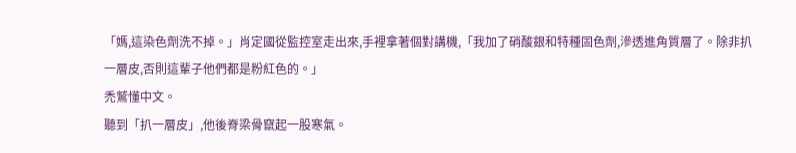「媽,這染色劑洗不掉。」肖定國從監控室走出來,手裡拿著個對講機,「我加了硝酸銀和特種固色劑,滲透進角質層了。除非扒一層皮,否則這輩子他們都是粉紅色的。」
禿鷲懂中文。
聽到「扒一層皮」,他後脊梁骨竄起一股寒氣。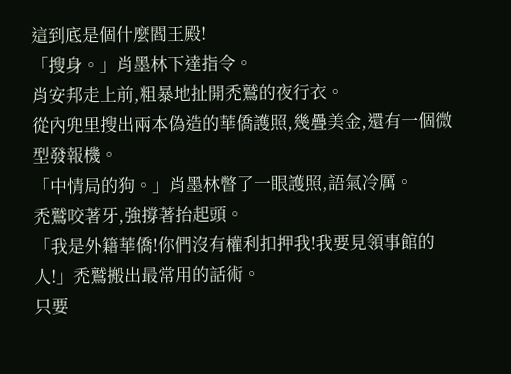這到底是個什麼閻王殿!
「搜身。」肖墨林下達指令。
肖安邦走上前,粗暴地扯開禿鷲的夜行衣。
從內兜里搜出兩本偽造的華僑護照,幾疊美金,還有一個微型發報機。
「中情局的狗。」肖墨林瞥了一眼護照,語氣冷厲。
禿鷲咬著牙,強撐著抬起頭。
「我是外籍華僑!你們沒有權利扣押我!我要見領事館的人!」禿鷲搬出最常用的話術。
只要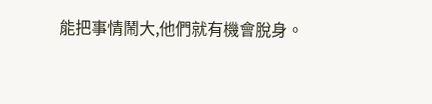能把事情鬧大,他們就有機會脫身。